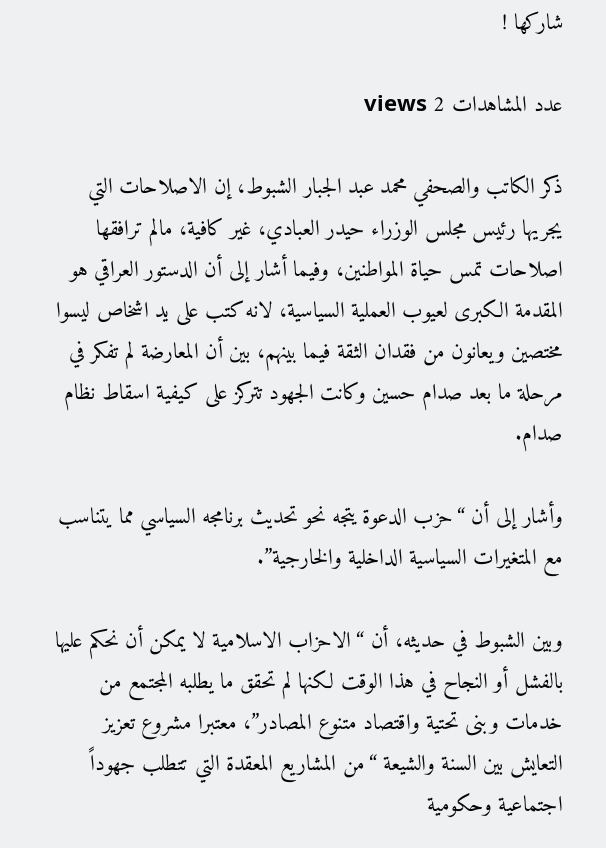شاركها !

عدد المشاهدات 2 views

ذكر الكاتب والصحفي محمد عبد الجبار الشبوط، إن الاصلاحات التي يجريها رئيس مجلس الوزراء حيدر العبادي، غير كافية، مالم ترافقها اصلاحات تمس حياة المواطنين، وفيما أشار إلى أن الدستور العراقي هو المقدمة الكبرى لعيوب العملية السياسية، لانه كتب على يد اشخاص ليسوا مختصين ويعانون من فقدان الثقة فيما بينهم، بين أن المعارضة لم تفكر في مرحلة ما بعد صدام حسين وكانت الجهود تتركز على كيفية اسقاط نظام صدام.

وأشار إلى أن “حزب الدعوة يتجه نحو تحديث برنامجه السياسي مما يتناسب مع المتغيرات السياسية الداخلية والخارجية”.

وبين الشبوط في حديثه، أن “الاحزاب الاسلامية لا يمكن أن نحكم عليها بالفشل أو النجاح في هذا الوقت لكنها لم تحقق ما يطلبه المجتمع من خدمات وبنى تحتية واقتصاد متنوع المصادر”، معتبرا مشروع تعزيز التعايش بين السنة والشيعة “من المشاريع المعقدة التي تتطلب جهوداً اجتماعية وحكومية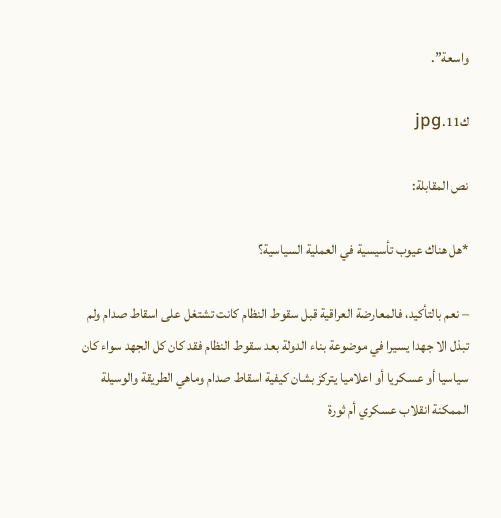واسعة”.

ك11.jpg

نص المقابلة:

*هل هناك عيوب تأسيسية في العملية السياسية؟

– نعم بالتأكيد، فالمعارضة العراقية قبل سقوط النظام كانت تشتغل على اسقاط صدام ولم تبذل الا جهدا يسيرا في موضوعة بناء الدولة بعد سقوط النظام فقد كان كل الجهد سواء كان سياسيا أو عسكريا أو اعلاميا يتركز بشان كيفية اسقاط صدام وماهي الطريقة والوسيلة الممكنة انقلاب عسكري أم ثورة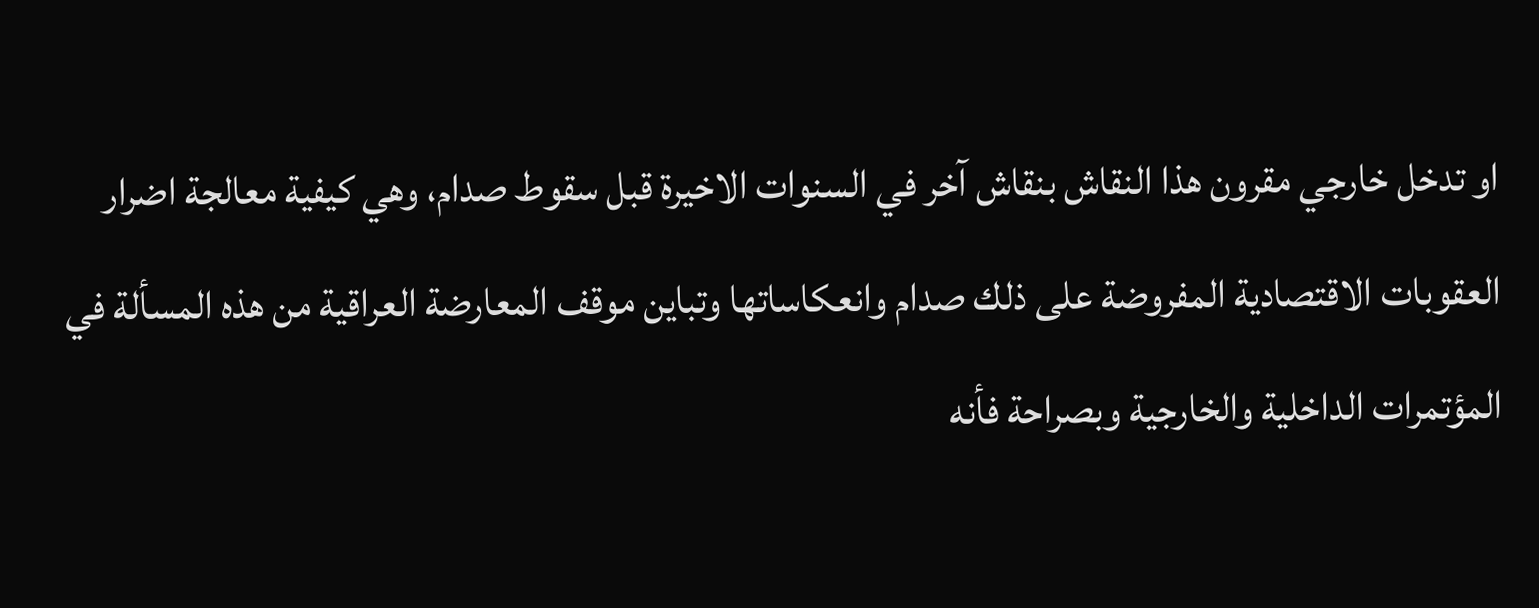او تدخل خارجي مقرون هذا النقاش بنقاش آخر في السنوات الاخيرة قبل سقوط صدام، وهي كيفية معالجة اضرار العقوبات الاقتصادية المفروضة على ذلك صدام وانعكاساتها وتباين موقف المعارضة العراقية من هذه المسألة في المؤتمرات الداخلية والخارجية وبصراحة فأنه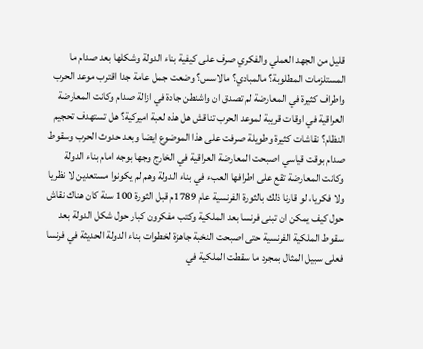قليل من الجهد العملي والفكري صرف على كيفية بناء الدولة وشكلها بعد صدام ما المستلزمات المطلوبة؟ مالمبادي؟ مالاسس؟ وضعت جمل عامة جدا اقترب موعد الحرب واطراف كثيرة في المعارضة لم تصدق ان واشنطن جادة في ازالة صدام وكانت المعارضة العراقية في اوقات قريبة لموعد الحرب تناقش هل هذه لعبة اميركية؟ هل تستهدف تحجيم النظام؟ نقاشات كثيرة وطويلة صرفت على هذا الموضوع ايضا وبعد حدوث الحرب وسقوط صدام بوقت قياسي اصبحت المعارضة العراقية في الخارج وجها بوجه امام بناء الدولة وكانت المعارضة تقع على اطرافها العبء في بناء الدولة وهم لم يكونوا مستعدين لا نظريا ولا فكريا، لو قارنا ذلك بالثورة الفرنسية عام 1789م قبل الثورة 100 سنة كان هناك نقاش حول كيف يمكن ان تبنى فرنسا بعد الملكية وكتب مفكرون كبار حول شكل الدولة بعد سقوط الملكية الفرنسية حتى اصبحت النخبة جاهزة لخطوات بناء الدولة الحديثة في فرنسا فعلى سبيل المثال بمجرد ما سقطت الملكية في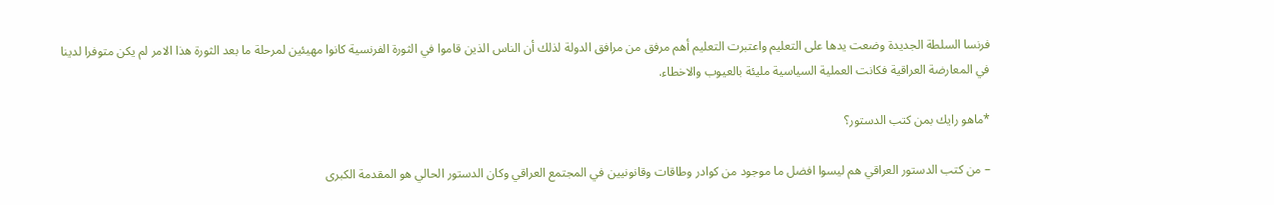فرنسا السلطة الجديدة وضعت يدها على التعليم واعتبرت التعليم أهم مرفق من مرافق الدولة لذلك أن الناس الذين قاموا في الثورة الفرنسية كانوا مهيئين لمرحلة ما بعد الثورة هذا الامر لم يكن متوفرا لدينا في المعارضة العراقية فكانت العملية السياسية مليئة بالعيوب والاخطاء.

*ماهو رايك بمن كتب الدستور؟

– من كتب الدستور العراقي هم ليسوا افضل ما موجود من كوادر وطاقات وقانونيين في المجتمع العراقي وكان الدستور الحالي هو المقدمة الكبرى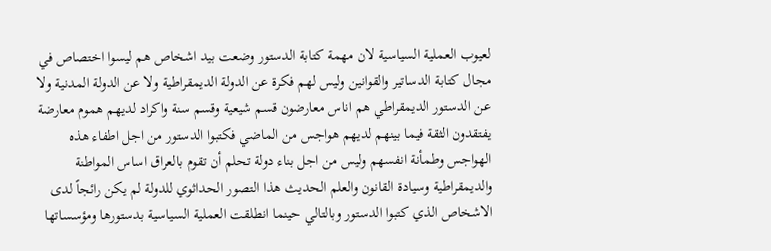لعيوب العملية السياسية لان مهمة كتابة الدستور وضعت بيد اشخاص هم ليسوا اختصاص في مجال كتابة الدساتير والقوانين وليس لهم فكرة عن الدولة الديمقراطية ولا عن الدولة المدنية ولا عن الدستور الديمقراطي هم اناس معارضون قسم شيعية وقسم سنة واكراد لديهم هموم معارضة يفتقدون الثقة فيما بينهم لديهم هواجس من الماضي فكتبوا الدستور من اجل اطفاء هذه الهواجس وطمأنة انفسهم وليس من اجل بناء دولة تحلم أن تقوم بالعراق اساس المواطنة والديمقراطية وسيادة القانون والعلم الحديث هذا التصور الحداثوي للدولة لم يكن رائجاً لدى الاشخاص الذي كتبوا الدستور وبالتالي حينما انطلقت العملية السياسية بدستورها ومؤسساتها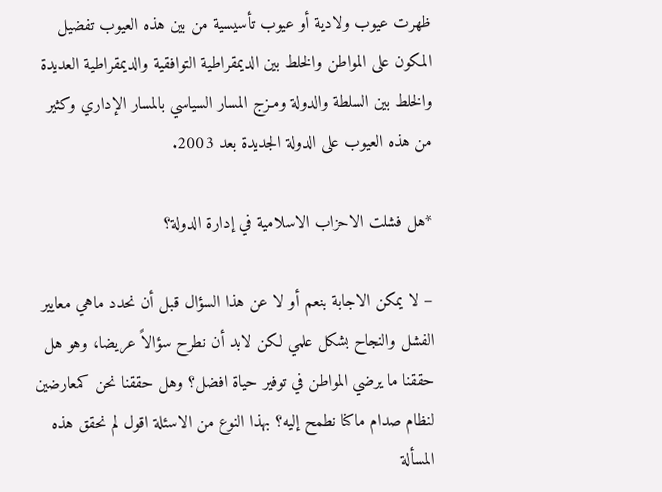ظهرت عيوب ولادية أو عيوب تأسيسية من بين هذه العيوب تفضيل المكون على المواطن والخلط بين الديمقراطية التوافقية والديمقراطية العديدة والخلط بين السلطة والدولة ومـزج المسار السياسي بالمسار الإداري وكثير من هذه العيوب على الدولة الجديدة بعد 2003.

*هل فشلت الاحزاب الاسلامية في إدارة الدولة؟

– لا يمكن الاجابة بنعم أو لا عن هذا السؤال قبل أن نحدد ماهي معايير الفشل والنجاح بشكل علمي لكن لابد أن نطرح سؤالاً عريضا، وهو هل حققنا ما يرضي المواطن في توفير حياة افضل؟ وهل حققنا نحن كمعارضين لنظام صدام ماكنا نطمح إليه؟ بهذا النوع من الاسئلة اقول لم نحقق هذه المسألة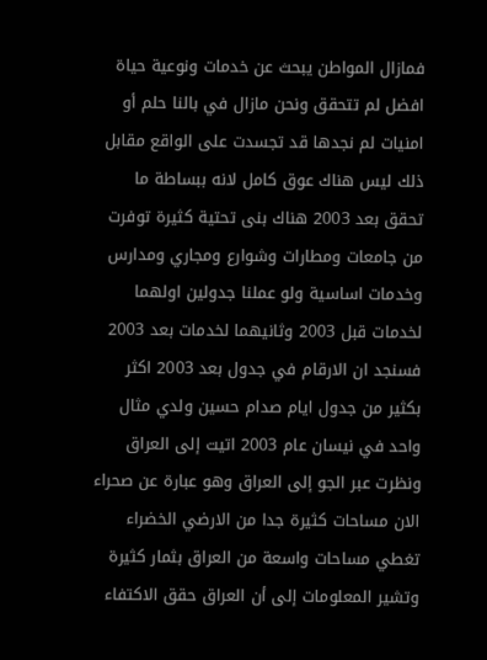فمازال المواطن يبحث عن خدمات ونوعية حياة افضل لم تتحقق ونحن مازال في بالنا حلم أو امنيات لم نجدها قد تجسدت على الواقع مقابل ذلك ليس هناك عوق كامل لانه ببساطة ما تحقق بعد 2003 هناك بنى تحتية كثيرة توفرت من جامعات ومطارات وشوارع ومجاري ومدارس وخدمات اساسية ولو عملنا جدولين اولهما لخدمات قبل 2003 وثانيهما لخدمات بعد 2003 فسنجد ان الارقام في جدول بعد 2003 اكثر بكثير من جدول ايام صدام حسين ولدي مثال واحد في نيسان عام 2003 اتيت إلى العراق ونظرت عبر الجو إلى العراق وهو عبارة عن صحراء الان مساحات كثيرة جدا من الارضي الخضراء تغطي مساحات واسعة من العراق بثمار كثيرة وتشير المعلومات إلى أن العراق حقق الاكتفاء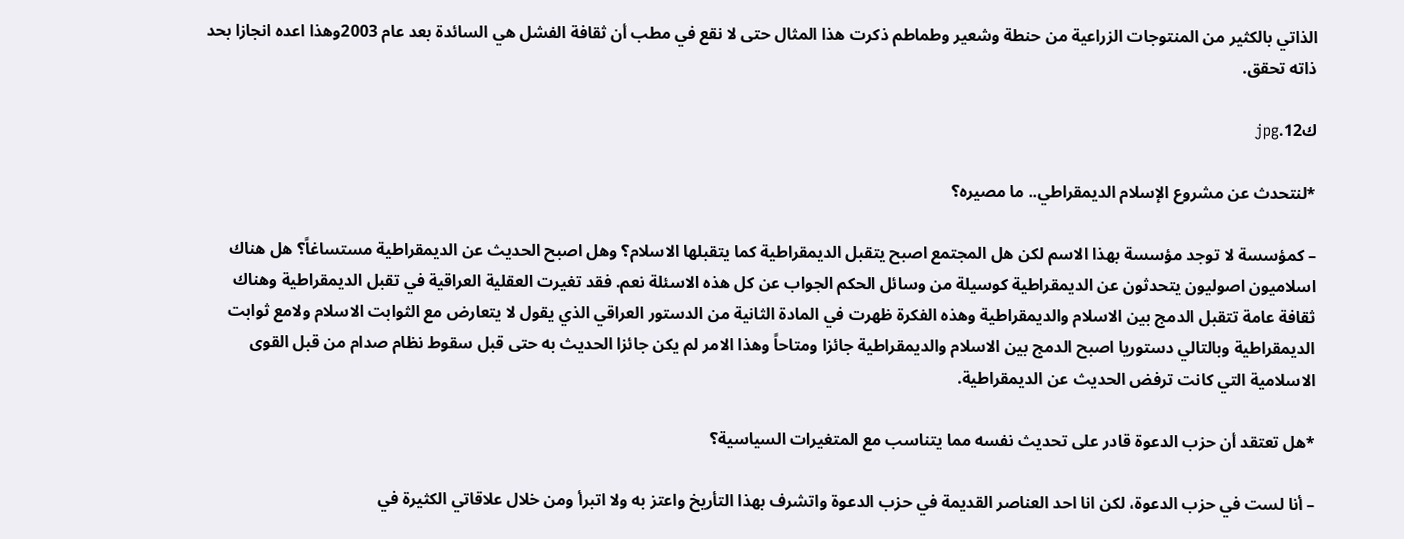الذاتي بالكثير من المنتوجات الزراعية من حنطة وشعير وطماطم ذكرت هذا المثال حتى لا نقع في مطب أن ثقافة الفشل هي السائدة بعد عام 2003وهذا اعده انجازا بحد ذاته تحقق.

ك12.jpg

*لنتحدث عن مشروع الإسلام الديمقراطي.. ما مصيره؟

– كمؤسسة لا توجد مؤسسة بهذا الاسم لكن هل المجتمع اصبح يتقبل الديمقراطية كما يتقبلها الاسلام؟ وهل اصبح الحديث عن الديمقراطية مستساغاً؟ هل هناك اسلاميون اصوليون يتحدثون عن الديمقراطية كوسيلة من وسائل الحكم الجواب عن كل هذه الاسئلة نعم. فقد تغيرت العقلية العراقية في تقبل الديمقراطية وهناك ثقافة عامة تتقبل الدمج بين الاسلام والديمقراطية وهذه الفكرة ظهرت في المادة الثانية من الدستور العراقي الذي يقول لا يتعارض مع الثوابت الاسلام ولامع ثوابت الديمقراطية وبالتالي دستوريا اصبح الدمج بين الاسلام والديمقراطية جائزا ومتاحاً وهذا الامر لم يكن جائزا الحديث به حتى قبل سقوط نظام صدام من قبل القوى الاسلامية التي كانت ترفض الحديث عن الديمقراطية.

*هل تعتقد أن حزب الدعوة قادر على تحديث نفسه مما يتناسب مع المتغيرات السياسية؟

– أنا لست في حزب الدعوة، لكن انا احد العناصر القديمة في حزب الدعوة واتشرف بهذا التأريخ واعتز به ولا اتبرأ ومن خلال علاقاتي الكثيرة في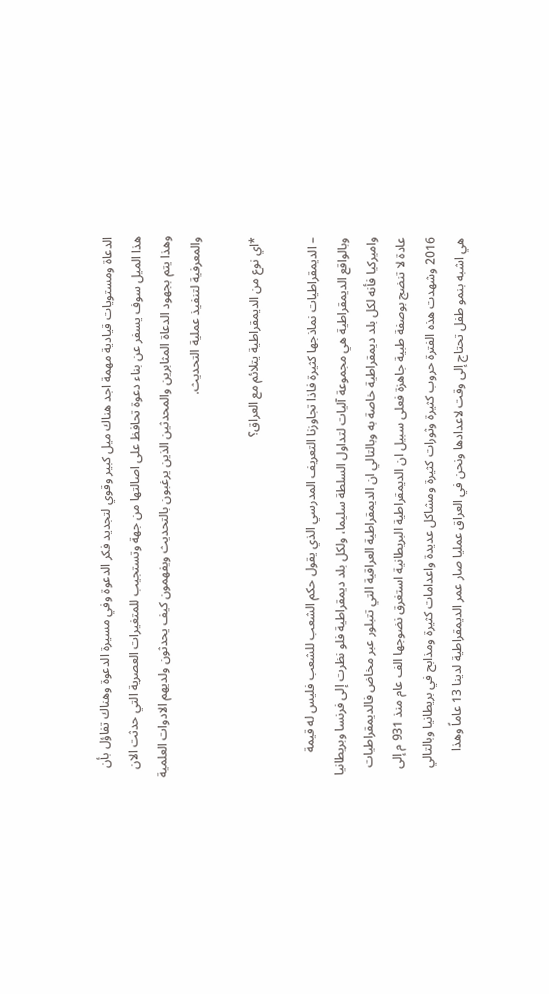الدعاة ومستويات قيادية مهمة اجد هناك ميل كبير وقوي لتجديد فكر الدعوة وفي مسيرة الدعوة وهناك تفاؤل بأن هذا الميل سوف يسفر عن بناء دعوة تحافظ على اصالتها من جهة وتستجيب للمتغيرات العصرية التي حدثت الان وهذا يتم بجهود الدعاة المثابرين والمحدثين الذين يرغبون بالتحديث ويفهمون كيف يحدثون ولديهم الادوات العلمية والمعرفية لتنفيذ عملية التحديث.

*اي نوع من الديمقراطية يتلائم مع العراق؟

– الديمقراطيات نماذجها كثيرة فاذا تجاوزنا التعريف المدرسي الذي يقول حكم الشعب للشعب فليس له قيمة وبالواقع الديمقراطية هي مجموعة آليات لتداول السلطة سليما، ولكل بلد ديمقراطية فلو نظرت إلى فرنسا وبريطانيا واميركيا فأنه لكل بلد ديمقراطية خاصة به وبالتالي ان الديمقراطية العراقية التي تتبلور عبر مخاض فالديمقراطيات عادة لا تنضج بوصفة طبية جاهزة فعلى سبيل ان الديمقراطية البريطانية استغرق نضوجها الف عام منذ 931 م إلى 2016 وشهدت هذه الفترة حروب كثيرة وثورات كثيرة ومشاكل عديدة واعدامات كثيرة ومذابح في بريطانيا وبالتالي هي اشبه بنمو طفل تحتاج إلى وقت لاعدادها ونحن في العراق عمليا صار عمر الديمقراطية لدينا 13 عاماً وهذا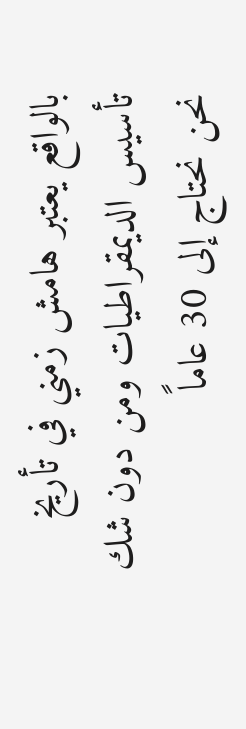بالواقع يعتبر هامش زمني في تأريخ تأسيس الديمقراطيات ومن دون شك نحن نحتاج إلى 30 عاماً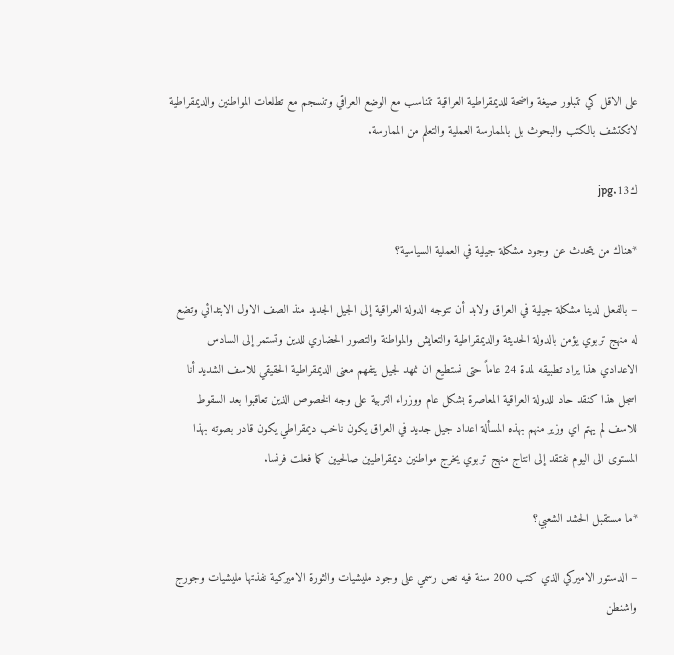على الاقل كي تتبلور صيغة واضحة للديمقراطية العراقية تتناسب مع الوضع العراقي وتنسجم مع تطلعات المواطنين والديمقراطية لاتكتشف بالكتب والبحوث بل بالممارسة العملية والتعلم من الممارسة.

ك13.jpg

*هناك من يتحدث عن وجود مشكلة جيلية في العملية السياسية؟

– بالفعل لدينا مشكلة جيلية في العراق ولابد أن تتوجه الدولة العراقية إلى الجيل الجديد منذ الصف الاول الابتدائي وتضع له منهج تربوي يؤمن بالدولة الحديثة والديمقراطية والتعايش والمواطنة والتصور الحضاري للدين وتستمر إلى السادس الاعدادي هذا يراد تطبيقه لمدة 24 عاماً حتى نستطيع ان نمهد لجيل يتفهم معنى الديمقراطية الحقيقي للاسف الشديد أنا اسجل هذا كنقد حاد للدولة العراقية المعاصرة بشكل عام ووزراء التربية على وجه الخصوص الذين تعاقبوا بعد السقوط للاسف لم يهتم اي وزير منهم بهذه المسألة اعداد جيل جديد في العراق يكون ناخب ديمقراطي يكون قادر بصوته بهذا المستوى الى اليوم نفتقد إلى انتاج منهج تربوي يخرج مواطنين ديمقراطيين صالحيين كما فعلت فرنسا.

*ما مستقبل الحشد الشعبي؟

– الدستور الاميركي الذي كتب 200 سنة فيه نص رسمي على وجود مليشيات والثورة الاميركية نفذتها مليشيات وجورج واشنطن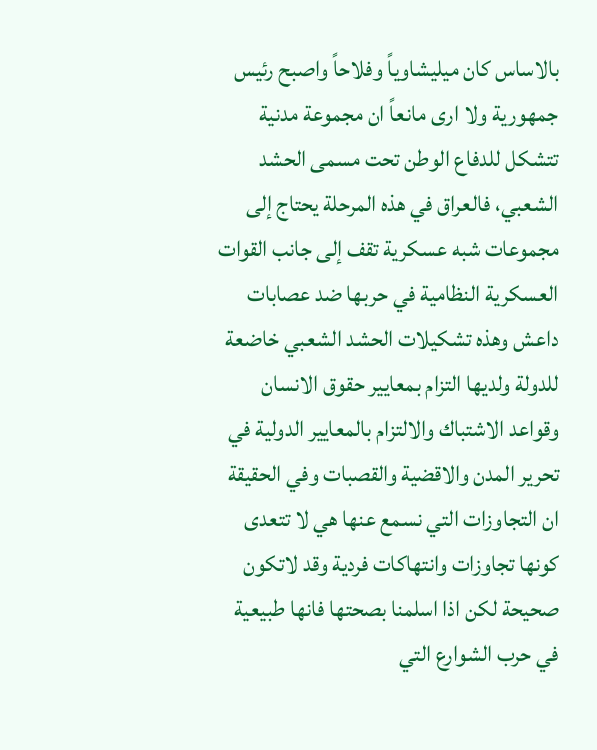بالاساس كان ميليشاوياً وفلاحاً واصبح رئيس جمهورية ولا ارى مانعاً ان مجموعة مدنية تتشكل للدفاع الوطن تحت مسمى الحشد الشعبي، فالعراق في هذه المرحلة يحتاج إلى مجموعات شبه عسكرية تقف إلى جانب القوات العسكرية النظامية في حربها ضد عصابات داعش وهذه تشكيلات الحشد الشعبي خاضعة للدولة ولديها التزام بمعايير حقوق الانسان وقواعد الاشتباك والالتزام بالمعايير الدولية في تحرير المدن والاقضية والقصبات وفي الحقيقة ان التجاوزات التي نسمع عنها هي لا تتعدى كونها تجاوزات وانتهاكات فردية وقد لاتكون صحيحة لكن اذا اسلمنا بصحتها فانها طبيعية في حرب الشوارع التي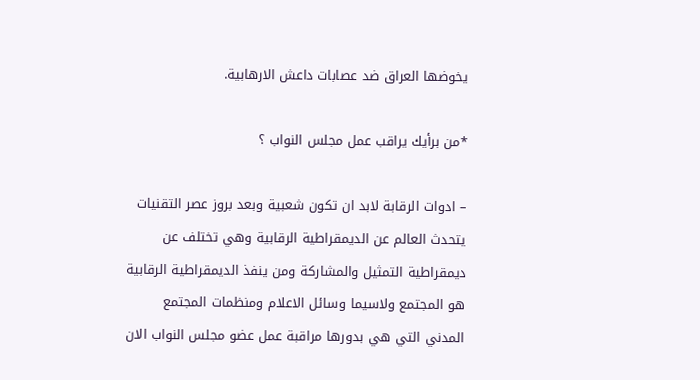يخوضها العراق ضد عصابات داعش الارهابية.

*من برأيك يراقب عمل مجلس النواب ؟

– ادوات الرقابة لابد ان تكون شعبية وبعد بروز عصر التقنيات يتحدث العالم عن الديمقراطية الرقابية وهي تختلف عن ديمقراطية التمثيل والمشاركة ومن ينفذ الديمقراطية الرقابية هو المجتمع ولاسيما وسائل الاعلام ومنظمات المجتمع المدني التي هي بدورها مراقبة عمل عضو مجلس النواب الان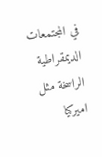في المجتمعات الديمقراطية الراسخة مثل اميركيا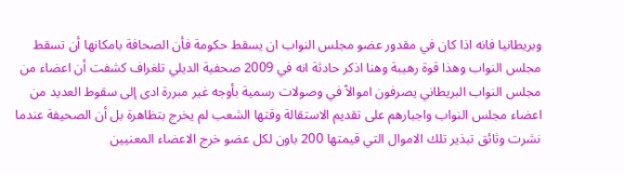وبريطانيا فانه اذا كان في مقدور عضو مجلس النواب ان يسقط حكومة فأن الصحافة بامكانها أن تسقط مجلس النواب وهذا قوة رهيبة وهنا اذكر حادثة انه في 2009 صحفية الديلي تلغراف كشفت أن اعضاء من مجلس النواب البريطاني يصرفون اموالاً في وصولات رسمية بأوجه غير مبررة ادى إلى سقوط العديد من اعضاء مجلس النواب واجبارهم على تقديم الاستقالة وقتها الشعب لم يخرج بتظاهرة بل أن الصحيفة عندما نشرت وثائق تبذير تلك الاموال التي قيمتها 200 باون لكل عضو خرج الاعضاء المعنيين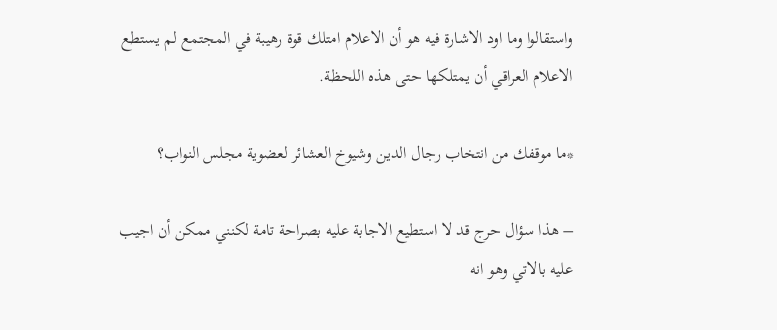واستقالوا وما اود الاشارة فيه هو أن الاعلام امتلك قوة رهيبة في المجتمع لم يستطع الاعلام العراقي أن يمتلكها حتى هذه اللحظة.

*ما موقفك من انتخاب رجال الدين وشيوخ العشائر لعضوية مجلس النواب؟

– هذا سؤال حرج قد لا استطيع الاجابة عليه بصراحة تامة لكنني ممكن أن اجيب عليه بالاتي وهو انه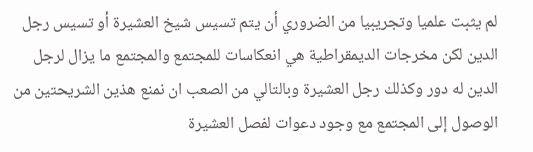لم يثبت علميا وتجريبيا من الضروري أن يتم تسيس شيخ العشيرة أو تسيس رجل الدين لكن مخرجات الديمقراطية هي انعكاسات للمجتمع والمجتمع ما يزال لرجل الدين له دور وكذلك رجل العشيرة وبالتالي من الصعب ان نمنع هذين الشريحتين من الوصول إلى المجتمع مع وجود دعوات لفصل العشيرة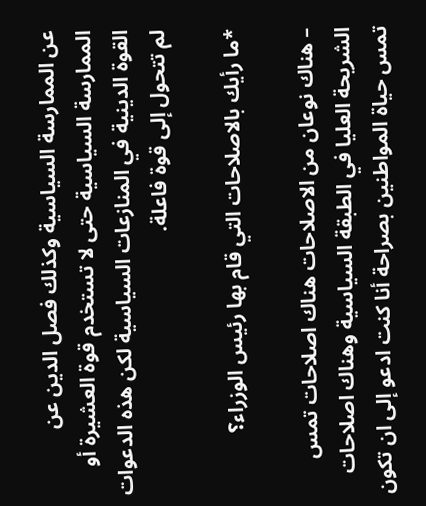عن الممارسة السياسية وكذلك فصل الدين عن الممارسة السياسية حتى لا تستخدم قوة العشيرة أو القوة الدينية في المنازعات السياسية لكن هذه الدعوات لم تتحول إلى قوة فاعلة.

*ما رأيك بالاصلاحات التي قام بها رئيس الوزراء؟

– هناك نوعان من الاصلاحات هناك اصلاحات تمس الشريحة العليا في الطبقة السياسية وهناك اصلاحات تمس حياة المواطنين بصراحة أنا كنت ادعو إلى ان تكون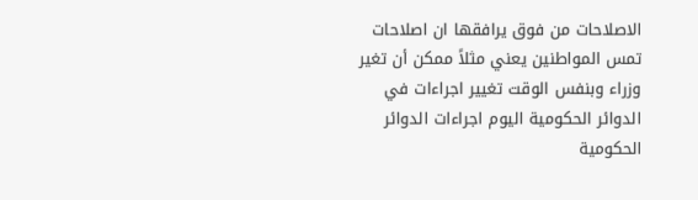الاصلاحات من فوق يرافقها ان اصلاحات تمس المواطنين يعني مثلاً ممكن أن تغير وزراء وبنفس الوقت تغيير اجراءات في الدوائر الحكومية اليوم اجراءات الدوائر الحكومية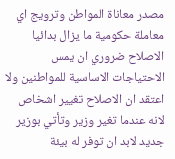مصدر معاناة المواطن وترويج اي معاملة حكومية ما يزال بدائيا الاصلاح ضروري ان يمس الاحتياجات الاساسية للمواطنين ولا اعتقد ان الاصلاح تغيير اشخاص لانه عندما تغير وزير وتأتي بوزير جديد لابد ان توفر له بيئة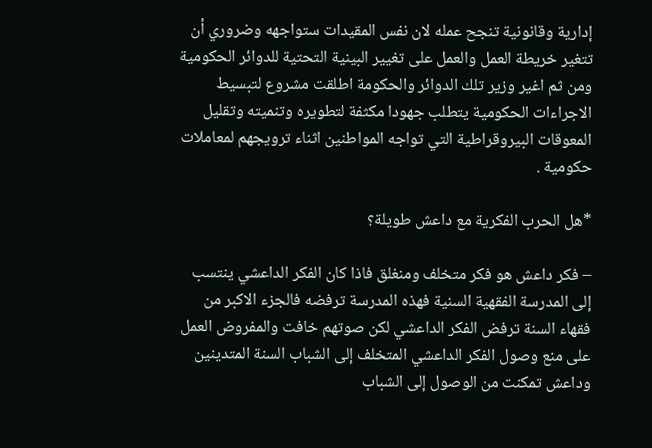إدارية وقانونية تنجح عمله لان نفس المقيدات ستواجهه وضروري أن تتغير خريطة العمل والعمل على تغيير البينية التحتية للدوائر الحكومية ومن ثم اغير وزير تلك الدوائر والحكومة اطلقت مشروع لتبسيط الاجراءات الحكومية يتطلب جهودا مكثفة لتطويره وتنميته وتقليل المعوقات البيروقراطية التي تواجه المواطنين اثناء ترويجهم لمعاملات حكومية .

*هل الحرب الفكرية مع داعش طويلة؟

– فكر داعش هو فكر متخلف ومنغلق فاذا كان الفكر الداعشي ينتسب إلى المدرسة الفقهية السنية فهذه المدرسة ترفضه فالجزء الاكبر من فقهاء السنة ترفض الفكر الداعشي لكن صوتهم خافت والمفروض العمل على منع وصول الفكر الداعشي المتخلف إلى الشباب السنة المتدينين وداعش تمكنت من الوصول إلى الشباب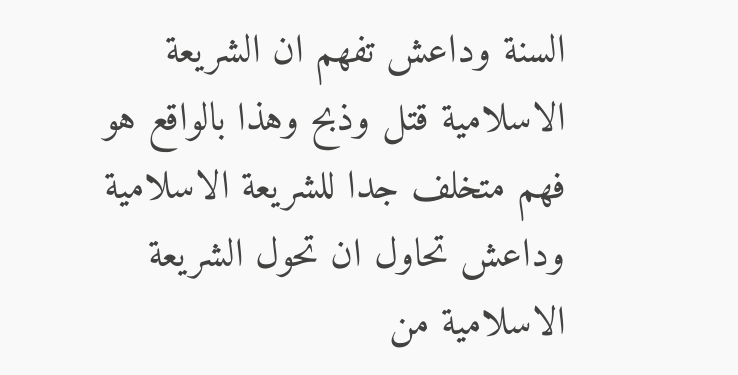السنة وداعش تفهم ان الشريعة الاسلامية قتل وذبح وهذا بالواقع هو فهم متخلف جدا للشريعة الاسلامية وداعش تحاول ان تحول الشريعة الاسلامية من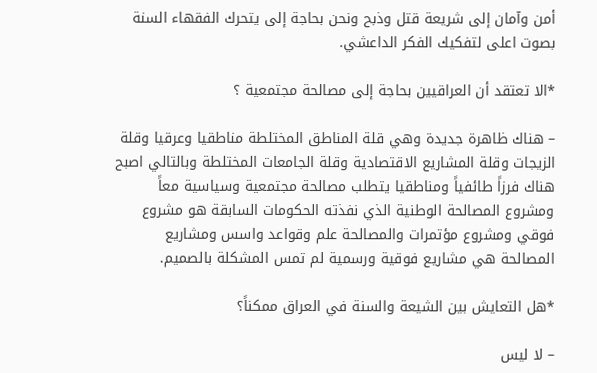أمن وآمان إلى شريعة قتل وذبح ونحن بحاجة إلى يتحرك الفقهاء السنة بصوت اعلى لتفكيك الفكر الداعشي.

*الا تعتقد أن العراقيين بحاجة إلى مصالحة مجتمعية ؟

– هناك ظاهرة جديدة وهي قلة المناطق المختلطة مناطقيا وعرقيا وقلة الزيجات وقلة المشاريع الاقتصادية وقلة الجامعات المختلطة وبالتالي اصبح هناك فرزاً طائفياً ومناطقيا يتطلب مصالحة مجتمعية وسياسية معاً ومشروع المصالحة الوطنية الذي نفذته الحكومات السابقة هو مشروع فوقي ومشروع مؤتمرات والمصالحة علم وقواعد واسس ومشاريع المصالحة هي مشاريع فوقية ورسمية لم تمس المشكلة بالصميم.

*هل التعايش بين الشيعة والسنة في العراق ممكناً؟

– لا ليس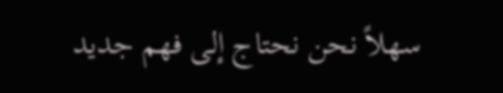سهلاً نحن نحتاج إلى فهم جديد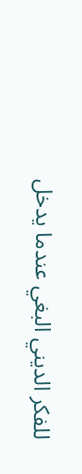للفكر الديني البغي عندما يدخل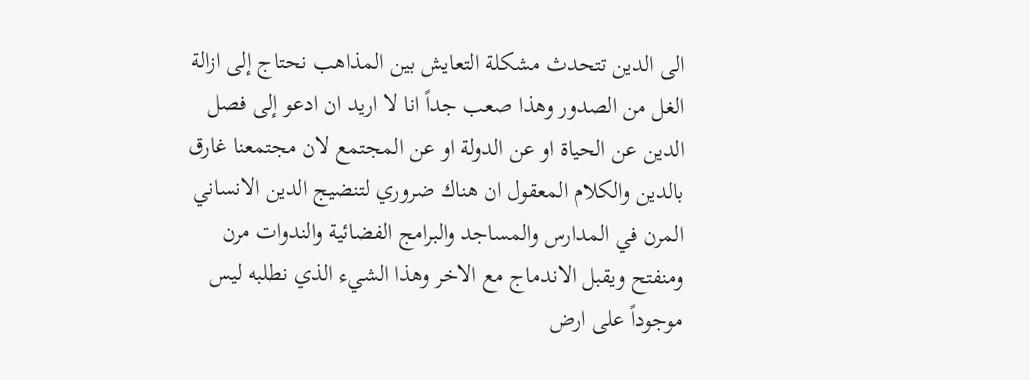الى الدين تتحدث مشكلة التعايش بين المذاهب نحتاج إلى ازالة الغل من الصدور وهذا صعب جداً انا لا اريد ان ادعو إلى فصل الدين عن الحياة او عن الدولة او عن المجتمع لان مجتمعنا غارق بالدين والكلام المعقول ان هناك ضروري لتنضيج الدين الانساني المرن في المدارس والمساجد والبرامج الفضائية والندوات مرن ومنفتح ويقبل الاندماج مع الاخر وهذا الشيء الذي نطلبه ليس موجوداً على ارض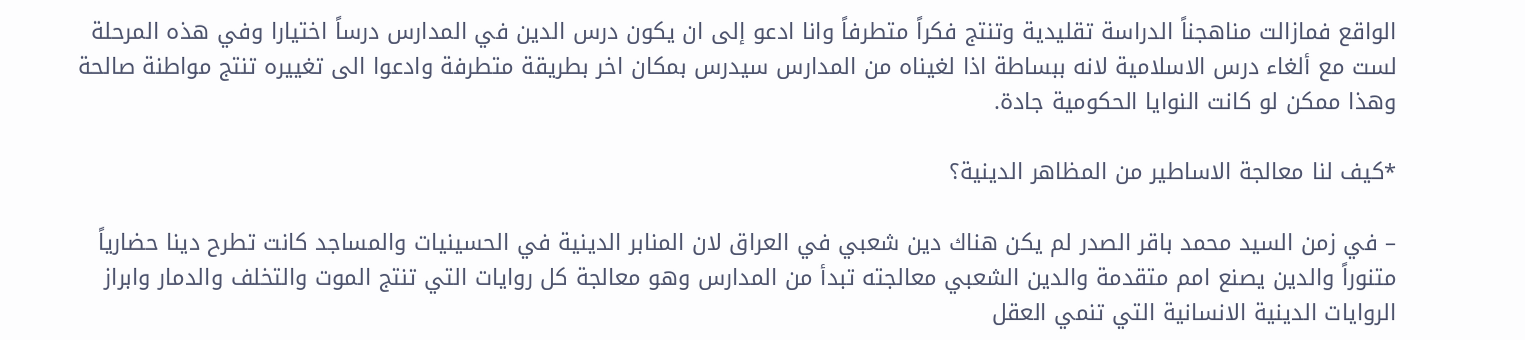الواقع فمازالت مناهجناً الدراسة تقليدية وتنتج فكراً متطرفاً وانا ادعو إلى ان يكون درس الدين في المدارس درساً اختيارا وفي هذه المرحلة لست مع ألغاء درس الاسلامية لانه ببساطة اذا لغيناه من المدارس سيدرس بمكان اخر بطريقة متطرفة وادعوا الى تغييره تنتج مواطنة صالحة وهذا ممكن لو كانت النوايا الحكومية جادة.

*كيف لنا معالجة الاساطير من المظاهر الدينية؟

– في زمن السيد محمد باقر الصدر لم يكن هناك دين شعبي في العراق لان المنابر الدينية في الحسينيات والمساجد كانت تطرح دينا حضارياً متنوراً والدين يصنع امم متقدمة والدين الشعبي معالجته تبدأ من المدارس وهو معالجة كل روايات التي تنتج الموت والتخلف والدمار وابراز الروايات الدينية الانسانية التي تنمي العقل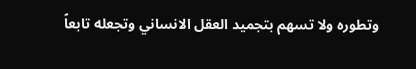وتطوره ولا تسهم بتجميد العقل الانساني وتجعله تابعاً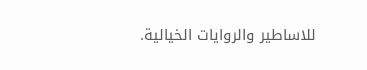للاساطير والروايات الخيالية.